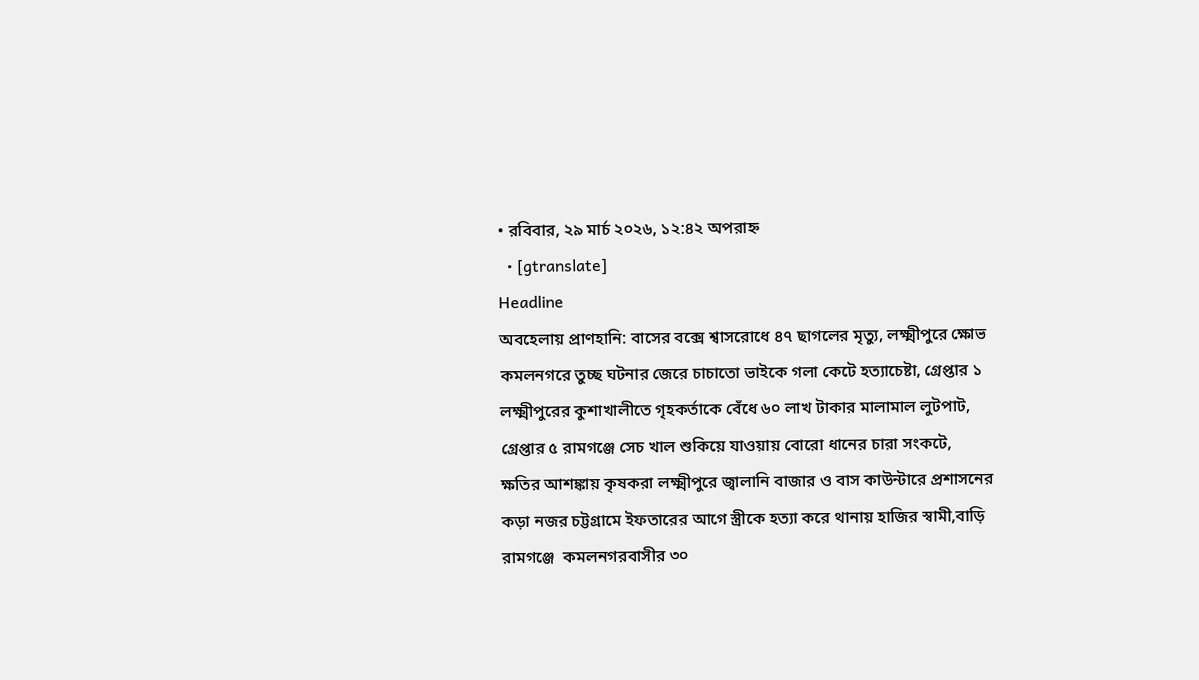• রবিবার, ২৯ মার্চ ২০২৬, ১২:৪২ অপরাহ্ন
  • [gtranslate]
Headline
অবহেলায় প্রাণহানি: বাসের বক্সে শ্বাসরোধে ৪৭ ছাগলের মৃত্যু, লক্ষ্মীপুরে ক্ষোভ কমলনগরে তুচ্ছ ঘটনার জেরে চাচাতো ভাইকে গলা কেটে হত্যাচেষ্টা, গ্রেপ্তার ১ লক্ষ্মীপুরের কুশাখালীতে গৃহকর্তাকে বেঁধে ৬০ লাখ টাকার মালামাল লুটপাট, গ্রেপ্তার ৫ রামগঞ্জে সেচ খাল শুকিয়ে যাওয়ায় বোরো ধানের চারা সংকটে, ক্ষতির আশঙ্কায় কৃষকরা লক্ষ্মীপুরে জ্বালানি বাজার ও বাস কাউন্টারে প্রশাসনের কড়া নজর চট্টগ্রামে ইফতারের আগে স্ত্রীকে হত্যা করে থানায় হাজির স্বামী,বাড়ি রামগঞ্জে  কমলনগরবাসীর ৩০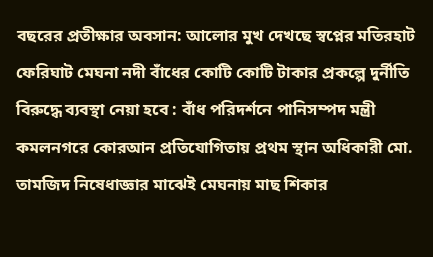বছরের প্রতীক্ষার অবসান: আলোর মুখ দেখছে স্বপ্নের মতিরহাট ফেরিঘাট মেঘনা নদী বাঁধের কোটি কোটি টাকার প্রকল্পে দুর্নীতি বিরুদ্ধে ব্যবস্থা নেয়া হবে : বাঁধ পরিদর্শনে পানিসম্পদ মন্ত্রী  কমলনগরে কোরআন প্রতিযোগিতায় প্রথম স্থান অধিকারী মো. তামজিদ নিষেধাজ্ঞার মাঝেই মেঘনায় মাছ শিকার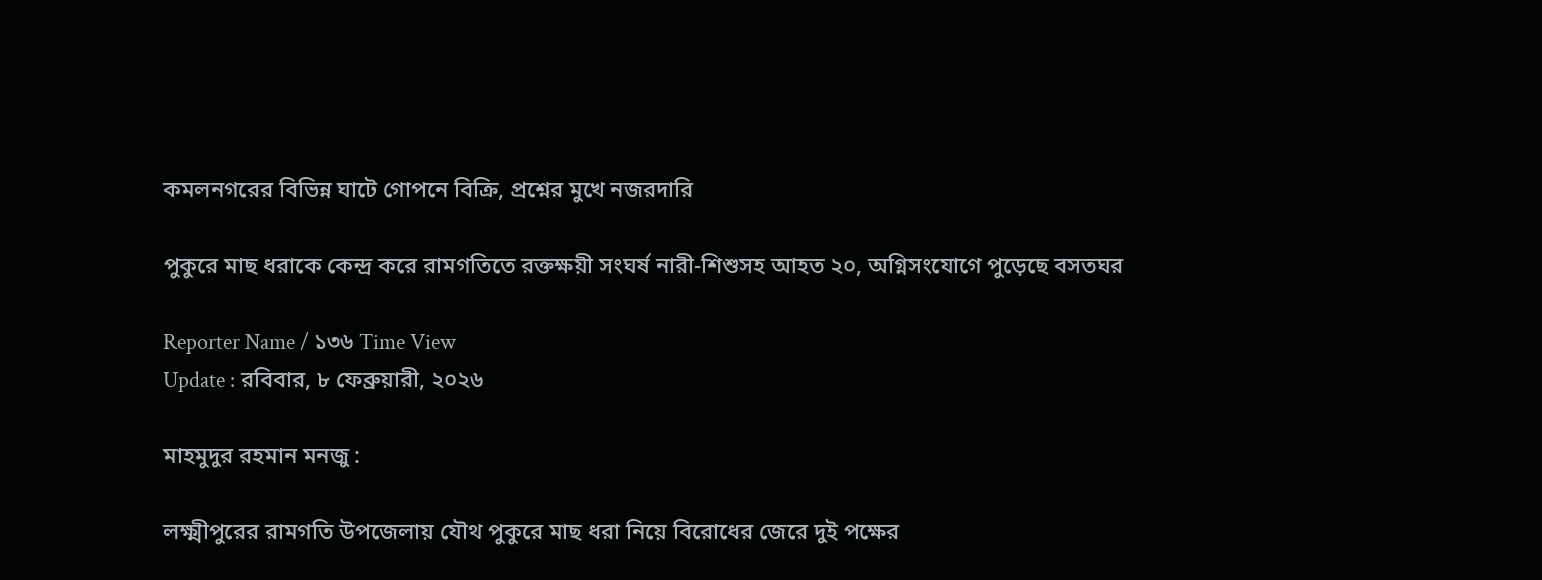কমলনগরের বিভিন্ন ঘাটে গোপনে বিক্রি, প্রশ্নের মুখে নজরদারি

পুকুরে মাছ ধরাকে কেন্দ্র করে রামগতিতে রক্তক্ষয়ী সংঘর্ষ নারী-শিশুসহ আহত ২০, অগ্নিসংযোগে পুড়েছে বসতঘর

Reporter Name / ১৩৬ Time View
Update : রবিবার, ৮ ফেব্রুয়ারী, ২০২৬

মাহমুদুর রহমান মনজু :

লক্ষ্মীপুরের রামগতি উপজেলায় যৌথ পুকুরে মাছ ধরা নিয়ে বিরোধের জেরে দুই পক্ষের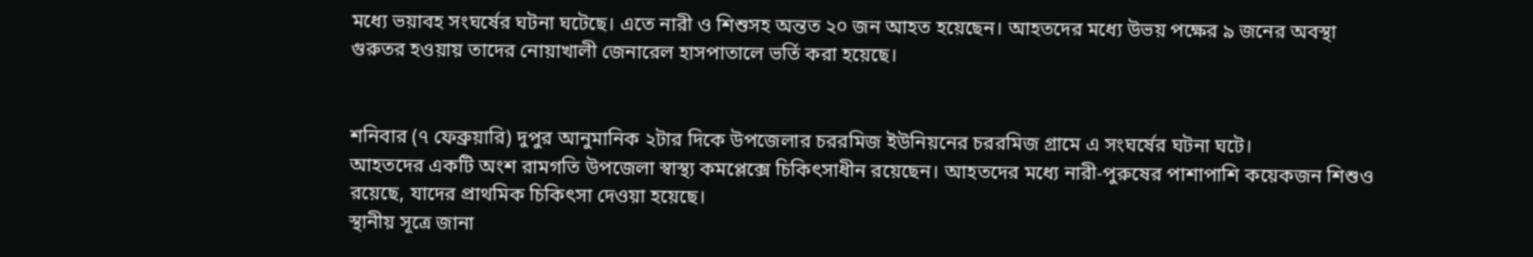মধ্যে ভয়াবহ সংঘর্ষের ঘটনা ঘটেছে। এতে নারী ও শিশুসহ অন্তত ২০ জন আহত হয়েছেন। আহতদের মধ্যে উভয় পক্ষের ৯ জনের অবস্থা গুরুতর হওয়ায় তাদের নোয়াখালী জেনারেল হাসপাতালে ভর্তি করা হয়েছে।


শনিবার (৭ ফেব্রুয়ারি) দুপুর আনুমানিক ২টার দিকে উপজেলার চররমিজ ইউনিয়নের চররমিজ গ্রামে এ সংঘর্ষের ঘটনা ঘটে।
আহতদের একটি অংশ রামগতি উপজেলা স্বাস্থ্য কমপ্লেক্সে চিকিৎসাধীন রয়েছেন। আহতদের মধ্যে নারী-পুরুষের পাশাপাশি কয়েকজন শিশুও রয়েছে, যাদের প্রাথমিক চিকিৎসা দেওয়া হয়েছে।
স্থানীয় সূত্রে জানা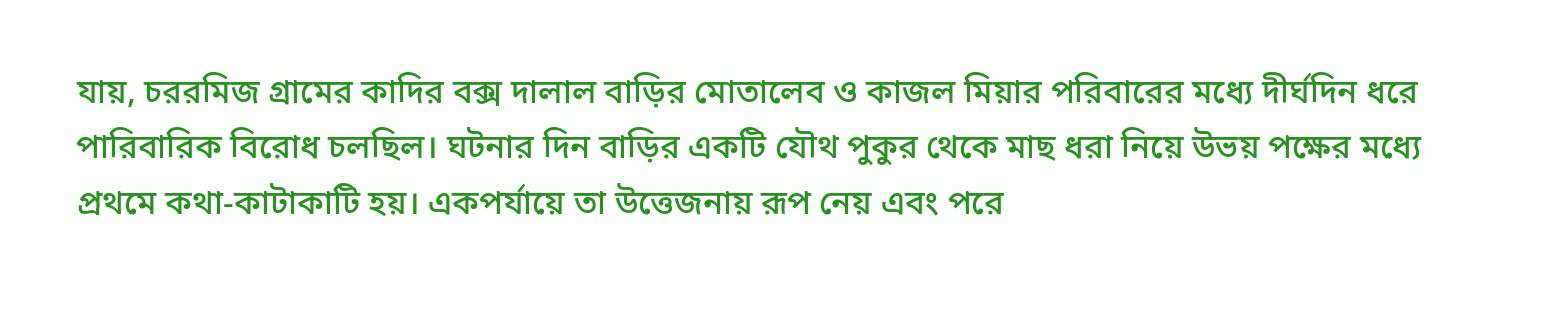যায়, চররমিজ গ্রামের কাদির বক্স দালাল বাড়ির মোতালেব ও কাজল মিয়ার পরিবারের মধ্যে দীর্ঘদিন ধরে পারিবারিক বিরোধ চলছিল। ঘটনার দিন বাড়ির একটি যৌথ পুকুর থেকে মাছ ধরা নিয়ে উভয় পক্ষের মধ্যে প্রথমে কথা-কাটাকাটি হয়। একপর্যায়ে তা উত্তেজনায় রূপ নেয় এবং পরে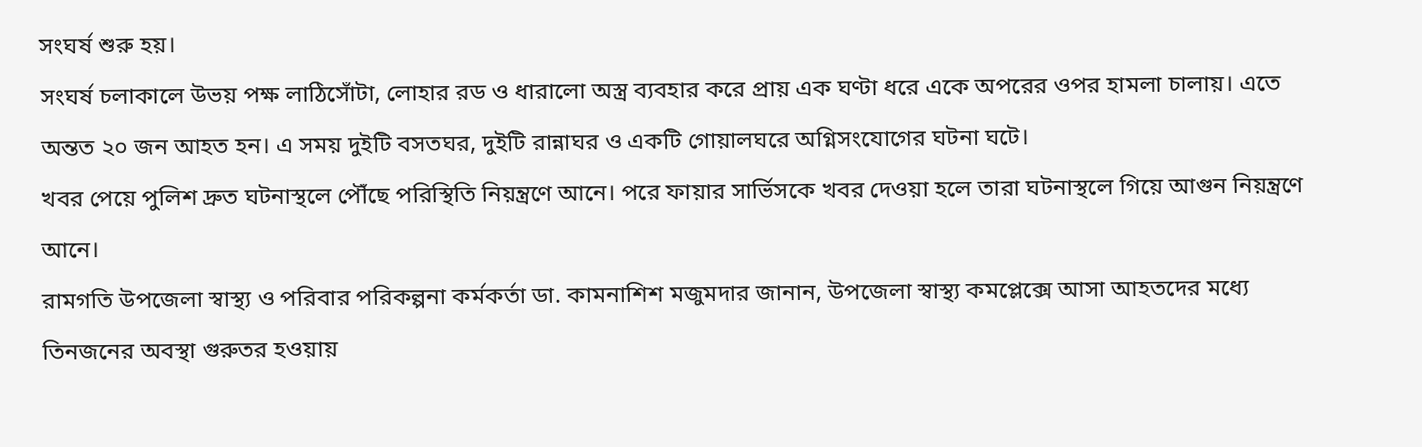সংঘর্ষ শুরু হয়।
সংঘর্ষ চলাকালে উভয় পক্ষ লাঠিসোঁটা, লোহার রড ও ধারালো অস্ত্র ব্যবহার করে প্রায় এক ঘণ্টা ধরে একে অপরের ওপর হামলা চালায়। এতে অন্তত ২০ জন আহত হন। এ সময় দুইটি বসতঘর, দুইটি রান্নাঘর ও একটি গোয়ালঘরে অগ্নিসংযোগের ঘটনা ঘটে।
খবর পেয়ে পুলিশ দ্রুত ঘটনাস্থলে পৌঁছে পরিস্থিতি নিয়ন্ত্রণে আনে। পরে ফায়ার সার্ভিসকে খবর দেওয়া হলে তারা ঘটনাস্থলে গিয়ে আগুন নিয়ন্ত্রণে আনে।
রামগতি উপজেলা স্বাস্থ্য ও পরিবার পরিকল্পনা কর্মকর্তা ডা. কামনাশিশ মজুমদার জানান, উপজেলা স্বাস্থ্য কমপ্লেক্সে আসা আহতদের মধ্যে তিনজনের অবস্থা গুরুতর হওয়ায়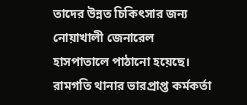তাদের উন্নত চিকিৎসার জন্য নোয়াখালী জেনারেল হাসপাতালে পাঠানো হয়েছে।
রামগতি থানার ভারপ্রাপ্ত কর্মকর্তা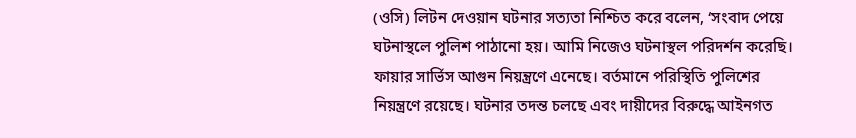(ওসি) লিটন দেওয়ান ঘটনার সত্যতা নিশ্চিত করে বলেন, ‘সংবাদ পেয়ে ঘটনাস্থলে পুলিশ পাঠানো হয়। আমি নিজেও ঘটনাস্থল পরিদর্শন করেছি। ফায়ার সার্ভিস আগুন নিয়ন্ত্রণে এনেছে। বর্তমানে পরিস্থিতি পুলিশের নিয়ন্ত্রণে রয়েছে। ঘটনার তদন্ত চলছে এবং দায়ীদের বিরুদ্ধে আইনগত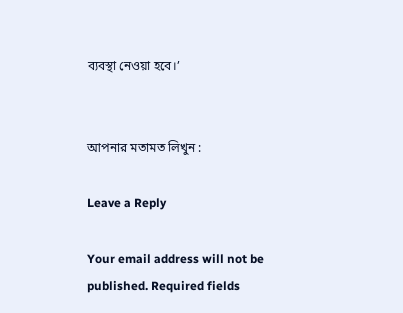ব্যবস্থা নেওয়া হবে।’


আপনার মতামত লিখুন :

Leave a Reply

Your email address will not be published. Required fields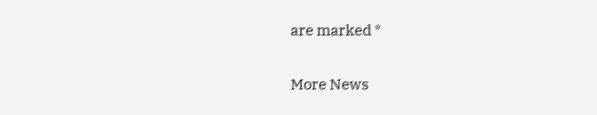are marked *

More News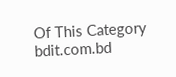Of This Category
bdit.com.bd